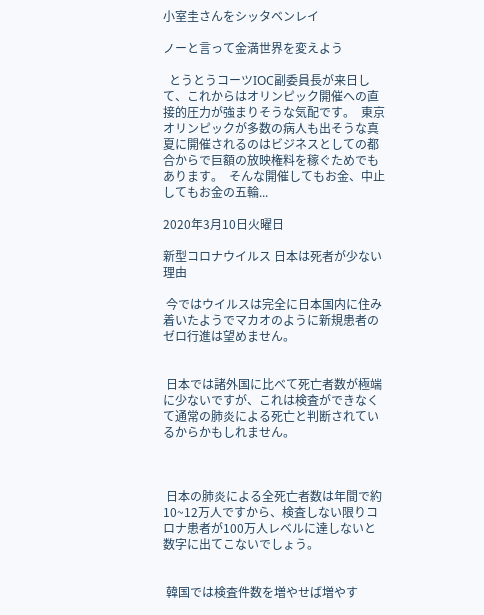小室圭さんをシッタベンレイ

ノーと言って金満世界を変えよう

  とうとうコーツIOC副委員長が来日して、これからはオリンピック開催への直接的圧力が強まりそうな気配です。  東京オリンピックが多数の病人も出そうな真夏に開催されるのはビジネスとしての都合からで巨額の放映権料を稼ぐためでもあります。  そんな開催してもお金、中止してもお金の五輪...

2020年3月10日火曜日

新型コロナウイルス 日本は死者が少ない理由

 今ではウイルスは完全に日本国内に住み着いたようでマカオのように新規患者のゼロ行進は望めません。


 日本では諸外国に比べて死亡者数が極端に少ないですが、これは検査ができなくて通常の肺炎による死亡と判断されているからかもしれません。



 日本の肺炎による全死亡者数は年間で約10~12万人ですから、検査しない限りコロナ患者が100万人レベルに達しないと数字に出てこないでしょう。


 韓国では検査件数を増やせば増やす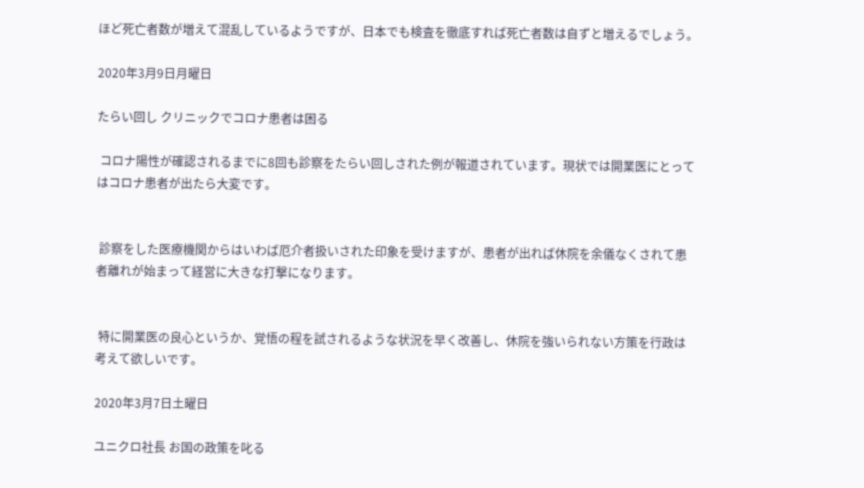ほど死亡者数が増えて混乱しているようですが、日本でも検査を徹底すれば死亡者数は自ずと増えるでしょう。

2020年3月9日月曜日

たらい回し クリニックでコロナ患者は困る

 コロナ陽性が確認されるまでに8回も診察をたらい回しされた例が報道されています。現状では開業医にとってはコロナ患者が出たら大変です。


 診察をした医療機関からはいわば厄介者扱いされた印象を受けますが、患者が出れば休院を余儀なくされて患者離れが始まって経営に大きな打撃になります。


 特に開業医の良心というか、覚悟の程を試されるような状況を早く改善し、休院を強いられない方策を行政は考えて欲しいです。

2020年3月7日土曜日

ユニクロ社長 お国の政策を叱る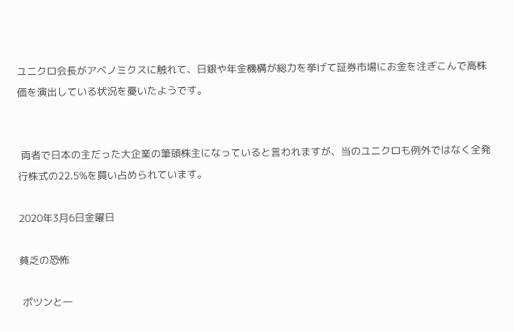ユニクロ会長がアベノミクスに触れて、日銀や年金機構が総力を挙げて証券市場にお金を注ぎこんで高株価を演出している状況を憂いたようです。


 両者で日本の主だった大企業の筆頭株主になっていると言われますが、当のユニクロも例外ではなく全発行株式の22.5%を買い占められています。

2020年3月6日金曜日

貧乏の恐怖

 ポツンと一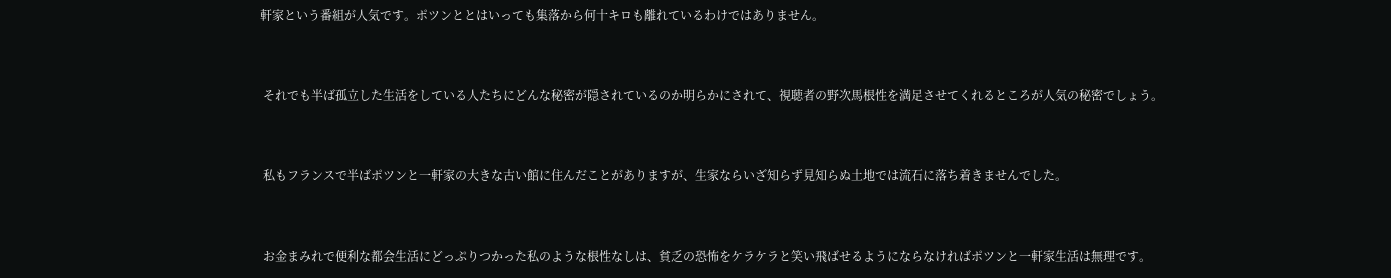軒家という番組が人気です。ポツンととはいっても集落から何十キロも離れているわけではありません。


 それでも半ば孤立した生活をしている人たちにどんな秘密が隠されているのか明らかにされて、視聴者の野次馬根性を満足させてくれるところが人気の秘密でしょう。


 私もフランスで半ばポツンと一軒家の大きな古い館に住んだことがありますが、生家ならいざ知らず見知らぬ土地では流石に落ち着きませんでした。


 お金まみれで便利な都会生活にどっぷりつかった私のような根性なしは、貧乏の恐怖をケラケラと笑い飛ばせるようにならなければポツンと一軒家生活は無理です。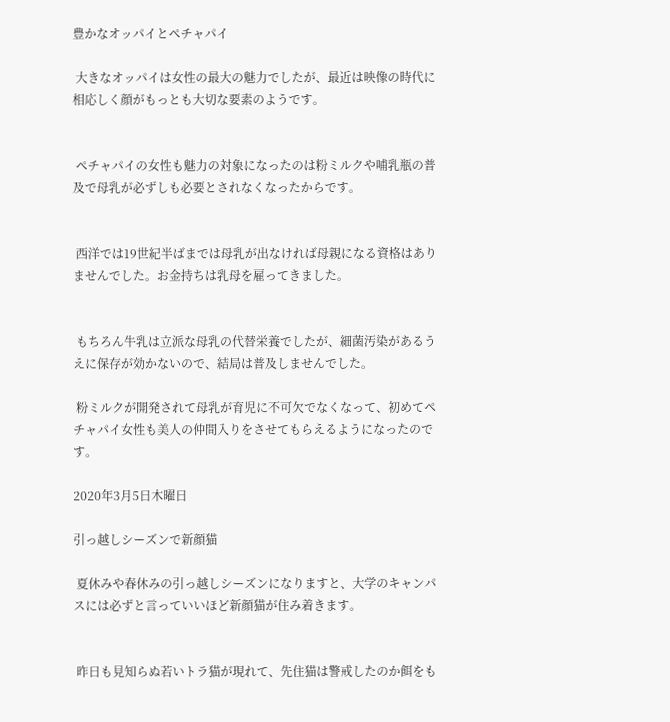豊かなオッパイとペチャパイ

 大きなオッパイは女性の最大の魅力でしたが、最近は映像の時代に相応しく顔がもっとも大切な要素のようです。


 ペチャパイの女性も魅力の対象になったのは粉ミルクや哺乳瓶の普及で母乳が必ずしも必要とされなくなったからです。


 西洋では19世紀半ばまでは母乳が出なければ母親になる資格はありませんでした。お金持ちは乳母を雇ってきました。


 もちろん牛乳は立派な母乳の代替栄養でしたが、細菌汚染があるうえに保存が効かないので、結局は普及しませんでした。

 粉ミルクが開発されて母乳が育児に不可欠でなくなって、初めてペチャパイ女性も美人の仲間入りをさせてもらえるようになったのです。

2020年3月5日木曜日

引っ越しシーズンで新顔猫

 夏休みや春休みの引っ越しシーズンになりますと、大学のキャンパスには必ずと言っていいほど新顔猫が住み着きます。


 昨日も見知らぬ若いトラ猫が現れて、先住猫は警戒したのか餌をも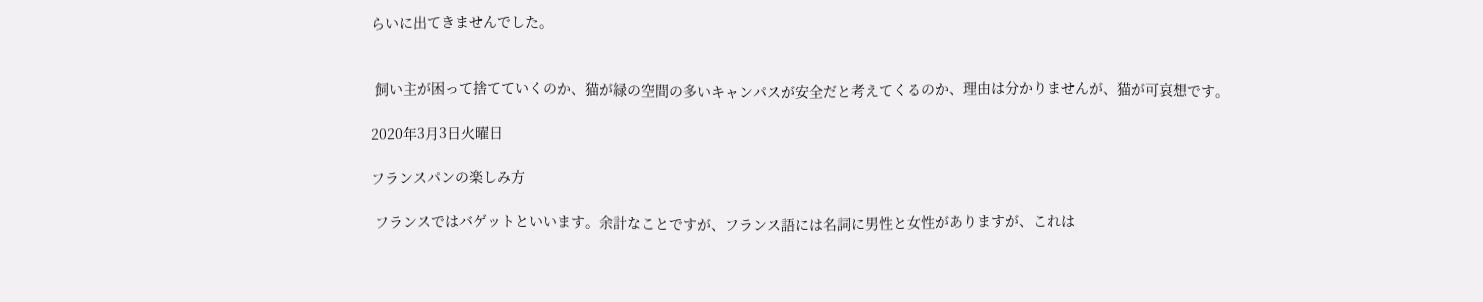らいに出てきませんでした。


 飼い主が困って捨てていくのか、猫が緑の空間の多いキャンパスが安全だと考えてくるのか、理由は分かりませんが、猫が可哀想です。

2020年3月3日火曜日

フランスパンの楽しみ方

 フランスではバゲットといいます。余計なことですが、フランス語には名詞に男性と女性がありますが、これは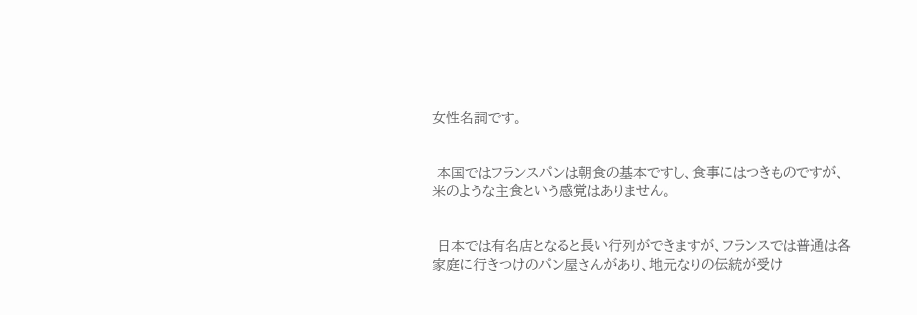女性名詞です。


 本国ではフランスパンは朝食の基本ですし、食事にはつきものですが、米のような主食という感覚はありません。


 日本では有名店となると長い行列ができますが、フランスでは普通は各家庭に行きつけのパン屋さんがあり、地元なりの伝統が受け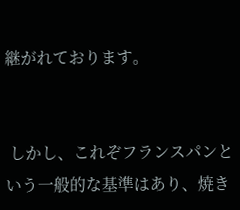継がれております。


 しかし、これぞフランスパンという一般的な基準はあり、焼き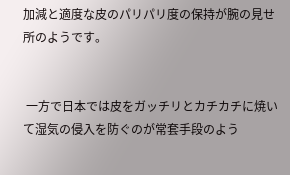加減と適度な皮のパリパリ度の保持が腕の見せ所のようです。


 一方で日本では皮をガッチリとカチカチに焼いて湿気の侵入を防ぐのが常套手段のよう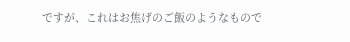ですが、これはお焦げのご飯のようなもので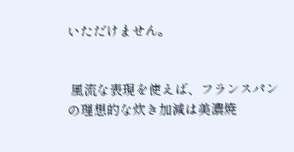いただけません。


 風流な表現を使えば、フランスパンの理想的な炊き加減は美濃焼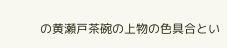の黄瀬戸茶碗の上物の色具合とい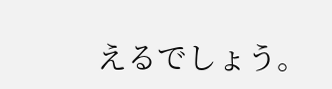えるでしょう。